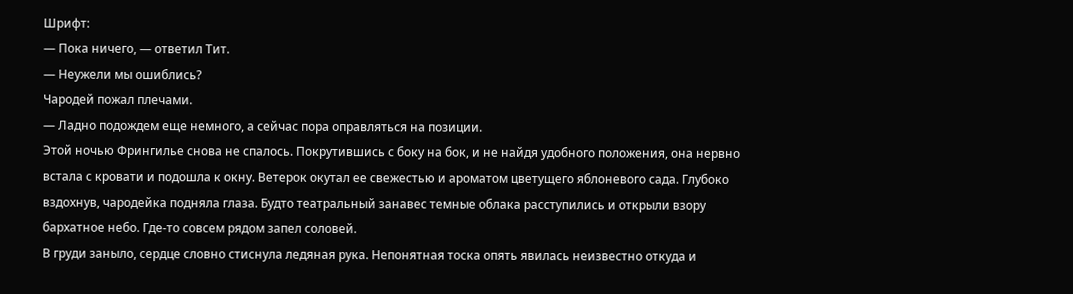Шрифт:
— Пока ничего, — ответил Тит.
— Неужели мы ошиблись?
Чародей пожал плечами.
— Ладно подождем еще немного, а сейчас пора оправляться на позиции.
Этой ночью Фрингилье снова не спалось. Покрутившись с боку на бок, и не найдя удобного положения, она нервно встала с кровати и подошла к окну. Ветерок окутал ее свежестью и ароматом цветущего яблоневого сада. Глубоко вздохнув, чародейка подняла глаза. Будто театральный занавес темные облака расступились и открыли взору бархатное небо. Где-то совсем рядом запел соловей.
В груди заныло, сердце словно стиснула ледяная рука. Непонятная тоска опять явилась неизвестно откуда и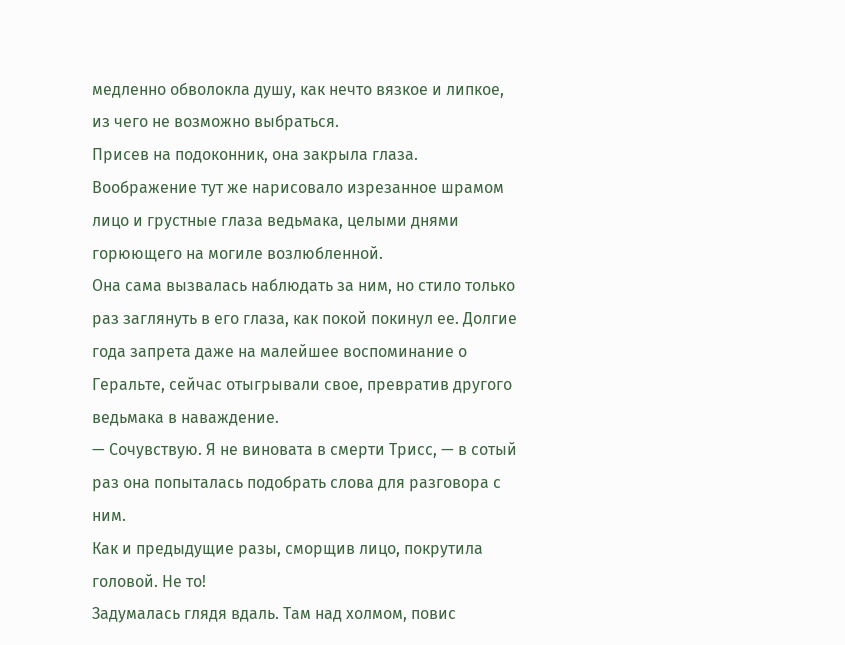медленно обволокла душу, как нечто вязкое и липкое, из чего не возможно выбраться.
Присев на подоконник, она закрыла глаза. Воображение тут же нарисовало изрезанное шрамом лицо и грустные глаза ведьмака, целыми днями горюющего на могиле возлюбленной.
Она сама вызвалась наблюдать за ним, но стило только раз заглянуть в его глаза, как покой покинул ее. Долгие года запрета даже на малейшее воспоминание о Геральте, сейчас отыгрывали свое, превратив другого ведьмака в наваждение.
— Сочувствую. Я не виновата в смерти Трисс, — в сотый раз она попыталась подобрать слова для разговора с ним.
Как и предыдущие разы, сморщив лицо, покрутила головой. Не то!
Задумалась глядя вдаль. Там над холмом, повис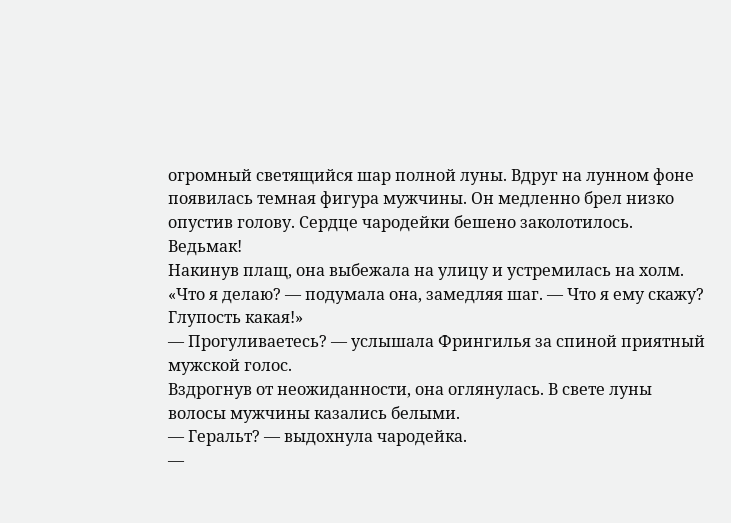огромный светящийся шар полной луны. Вдруг на лунном фоне появилась темная фигура мужчины. Он медленно брел низко опустив голову. Сердце чародейки бешено заколотилось. Ведьмак!
Накинув плащ, она выбежала на улицу и устремилась на холм.
«Что я делаю? — подумала она, замедляя шаг. — Что я ему скажу? Глупость какая!»
— Прогуливаетесь? — услышала Фрингилья за спиной приятный мужской голос.
Вздрогнув от неожиданности, она оглянулась. В свете луны волосы мужчины казались белыми.
— Геральт? — выдохнула чародейка.
—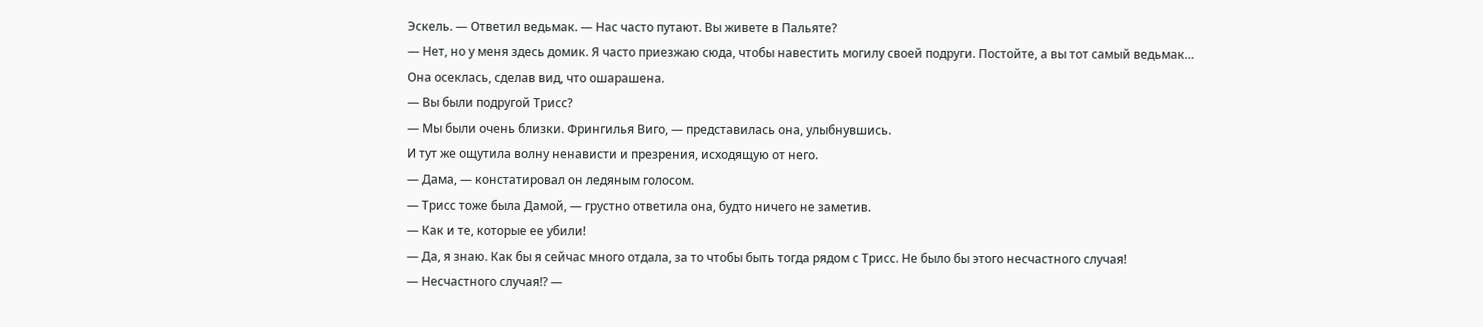Эскель. — Ответил ведьмак. — Нас часто путают. Вы живете в Пальяте?
— Нет, но у меня здесь домик. Я часто приезжаю сюда, чтобы навестить могилу своей подруги. Постойте, а вы тот самый ведьмак…
Она осеклась, сделав вид, что ошарашена.
— Вы были подругой Трисс?
— Мы были очень близки. Фрингилья Виго, — представилась она, улыбнувшись.
И тут же ощутила волну ненависти и презрения, исходящую от него.
— Дама, — констатировал он ледяным голосом.
— Трисс тоже была Дамой, — грустно ответила она, будто ничего не заметив.
— Как и те, которые ее убили!
— Да, я знаю. Как бы я сейчас много отдала, за то чтобы быть тогда рядом с Трисс. Не было бы этого несчастного случая!
— Несчастного случая!? —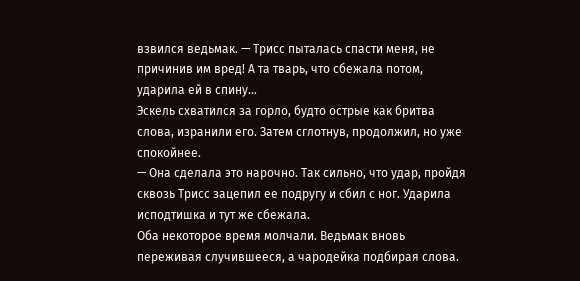взвился ведьмак. — Трисс пыталась спасти меня, не причинив им вред! А та тварь, что сбежала потом, ударила ей в спину…
Эскель схватился за горло, будто острые как бритва слова, изранили его. Затем сглотнув, продолжил, но уже спокойнее.
— Она сделала это нарочно. Так сильно, что удар, пройдя сквозь Трисс зацепил ее подругу и сбил с ног. Ударила исподтишка и тут же сбежала.
Оба некоторое время молчали. Ведьмак вновь переживая случившееся, а чародейка подбирая слова.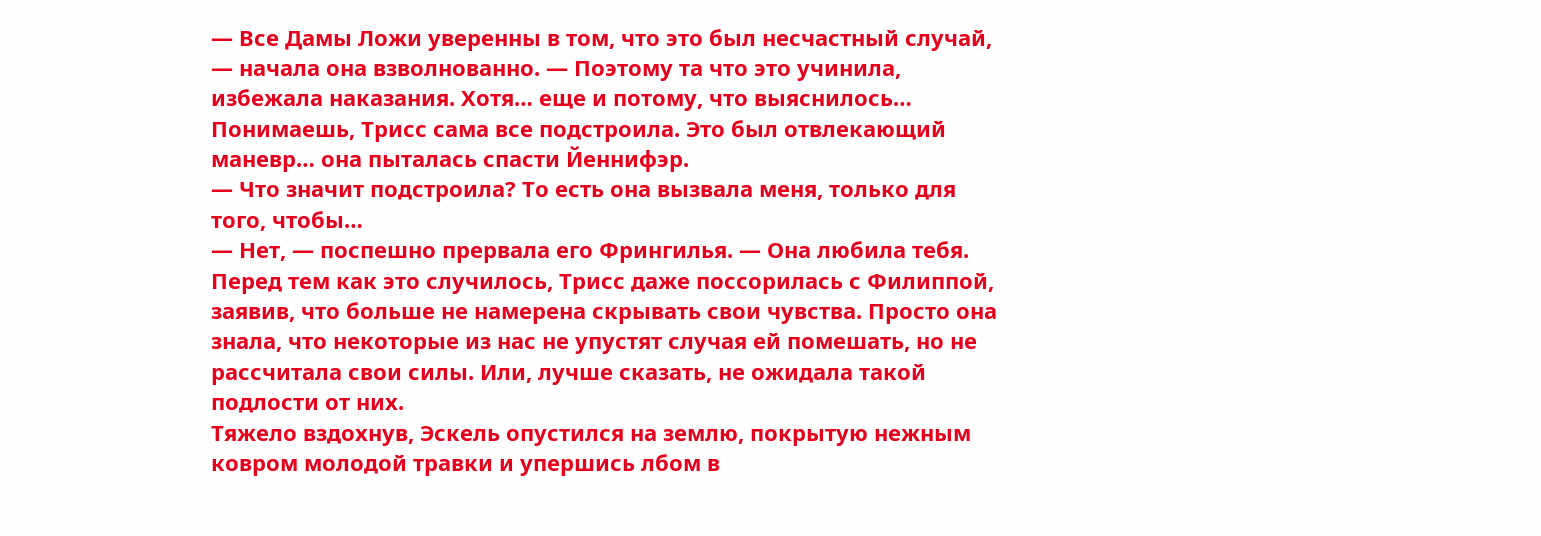— Все Дамы Ложи уверенны в том, что это был несчастный случай, — начала она взволнованно. — Поэтому та что это учинила, избежала наказания. Хотя… еще и потому, что выяснилось… Понимаешь, Трисс сама все подстроила. Это был отвлекающий маневр… она пыталась спасти Йеннифэр.
— Что значит подстроила? То есть она вызвала меня, только для того, чтобы…
— Нет, — поспешно прервала его Фрингилья. — Она любила тебя. Перед тем как это случилось, Трисс даже поссорилась с Филиппой, заявив, что больше не намерена скрывать свои чувства. Просто она знала, что некоторые из нас не упустят случая ей помешать, но не рассчитала свои силы. Или, лучше сказать, не ожидала такой подлости от них.
Тяжело вздохнув, Эскель опустился на землю, покрытую нежным ковром молодой травки и упершись лбом в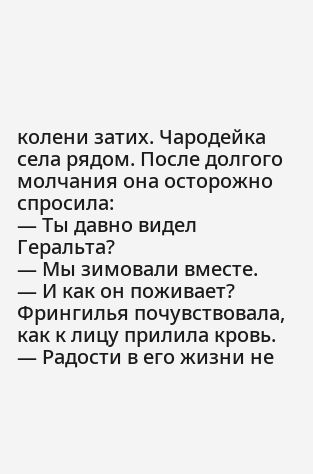колени затих. Чародейка села рядом. После долгого молчания она осторожно спросила:
— Ты давно видел Геральта?
— Мы зимовали вместе.
— И как он поживает?
Фрингилья почувствовала, как к лицу прилила кровь.
— Радости в его жизни не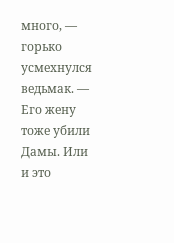много, — горько усмехнулся ведьмак. — Его жену тоже убили Дамы. Или и это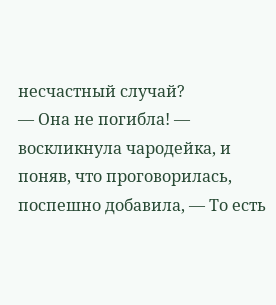несчастный случай?
— Она не погибла! — воскликнула чародейка, и поняв, что проговорилась, поспешно добавила, — То есть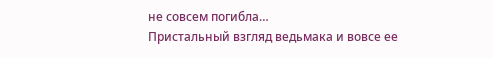не совсем погибла…
Пристальный взгляд ведьмака и вовсе ее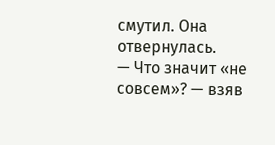смутил. Она отвернулась.
— Что значит «не совсем»? — взяв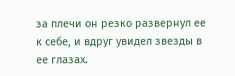за плечи он резко развернул ее к себе, и вдруг увидел звезды в ее глазах.